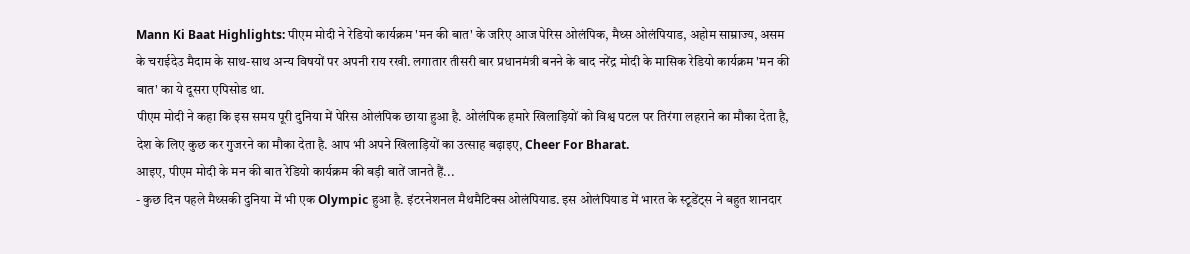Mann Ki Baat Highlights: पीएम मोदी ने रेडियो कार्यक्रम 'मन की बात' के जरिए आज पेरिस ओलंपिक, मैथ्स ओलंपियाड, अहोम साम्राज्य, असम के चराईदेउ मैदाम के साथ-साथ अन्य विषयों पर अपनी राय रखी. लगातार तीसरी बार प्रधानमंत्री बनने के बाद नरेंद्र मोदी के मासिक रेडियो कार्यक्रम 'मन की बात' का ये दूसरा एपिसोड था.
पीएम मोदी ने कहा कि इस समय पूरी दुनिया में पेरिस ओलंपिक छाया हुआ है. ओलंपिक हमारे खिलाड़ियों को विश्व पटल पर तिरंगा लहराने का मौका देता है, देश के लिए कुछ कर गुजरने का मौका देता है. आप भी अपने खिलाड़ियों का उत्साह बढ़ाइए, Cheer For Bharat.
आइए, पीएम मोदी के मन की बात रेडियो कार्यक्रम की बड़ी बातें जानते हैं...
- कुछ दिन पहले मैथ्सकी दुनिया में भी एक Olympic हुआ है. इंटरनेशनल मैथमैटिक्स ओलंपियाड. इस ओलंपियाड में भारत के स्टूडेंट्स ने बहुत शानदार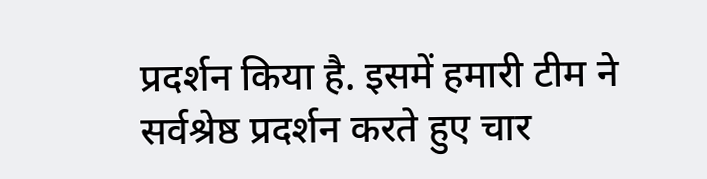प्रदर्शन किया है. इसमें हमारी टीम ने सर्वश्रेष्ठ प्रदर्शन करते हुए चार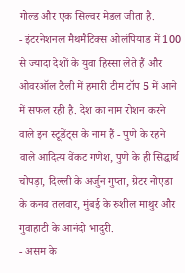गोल्ड और एक सिल्वर मेडल जीता है.
- इंटरनेशनल मैथमैटिक्स ओलंपियाड में 100 से ज्यादा देशों के युवा हिस्सा लेते हैं और ओवरऑल टैली में हमारी टीम टॉप 5 में आने में सफल रही है. देश का नाम रोशन करने वाले इन स्टूडेंट्स के नाम हैं - पुणे के रहने वाले आदित्य वेंकट गणेश, पुणे के ही सिद्धार्थ चोपड़ा, दिल्ली के अर्जुन गुप्ता, ग्रेटर नोएडा के कनव तलवार, मुंबई के रुशील माथुर और गुवाहाटी के आनंदो भादुरी.
- असम के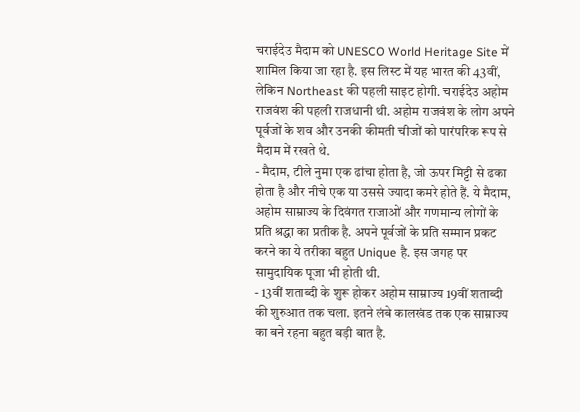चराईदेउ मैदाम को UNESCO World Heritage Site में शामिल किया जा रहा है. इस लिस्ट में यह भारत की 43वीं, लेकिन Northeast की पहली साइट होगी. चराईदेउ अहोम राजवंश की पहली राजधानी थी. अहोम राजवंश के लोग अपने पूर्वजों के शव और उनकी कीमती चीजों को पारंपरिक रूप से मैदाम में रखते थे.
- मैदाम, टीले नुमा एक ढांचा होता है, जो ऊपर मिट्टी से ढका होता है और नीचे एक या उससे ज्यादा कमरे होते हैं. ये मैदाम, अहोम साम्राज्य के दिवंगत राजाओं और गणमान्य लोगों के प्रति श्रद्धा का प्रतीक है. अपने पूर्वजों के प्रति सम्मान प्रकट करने का ये तरीका बहुत Unique है. इस जगह पर सामुदायिक पूजा भी होती थी.
- 13वीं शताब्दी के शुरू होकर अहोम साम्राज्य 19वीं शताब्दी की शुरुआत तक चला. इतने लंबे कालखंड तक एक साम्राज्य का बने रहना बहुत बड़ी बात है.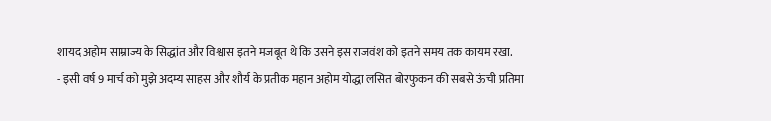शायद अहोम साम्राज्य के सिद्धांत और विश्वास इतने मजबूत थे कि उसने इस राजवंश को इतने समय तक कायम रखा.
- इसी वर्ष 9 मार्च को मुझे अदम्य साहस और शौर्य के प्रतीक महान अहोम योद्धा लसित बोरफुकन की सबसे ऊंची प्रतिमा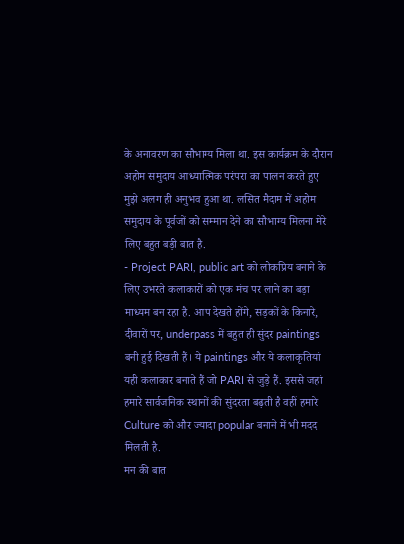के अनावरण का सौभाग्य मिला था. इस कार्यक्रम के दौरान अहोम समुदाय आध्यात्मिक परंपरा का पालन करते हुए मुझे अलग ही अनुभव हुआ था. लसित मैदाम में अहोम समुदाय के पूर्वजों को सम्मान देने का सौभाग्य मिलना मेरे लिए बहुत बड़ी बात है.
- Project PARI, public art को लोकप्रिय बनाने के लिए उभरते कलाकारों को एक मंच पर लाने का बड़ा माध्यम बन रहा है. आप देखते होंगे, सड़कों के किनारे, दीवारों पर, underpass में बहुत ही सुंदर paintings बनी हुई दिखती हैं। ये paintings और ये कलाकृतियां यही कलाकार बनाते हैं जो PARI से जुड़े हैं. इससे जहां हमारे सार्वजनिक स्थानों की सुंदरता बढ़ती है वहीं हमारे Culture को और ज्यादा popular बनाने में भी मदद मिलती है.
मन की बात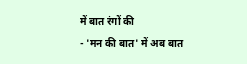में बात रंगों की
- 'मन की बात' में अब बात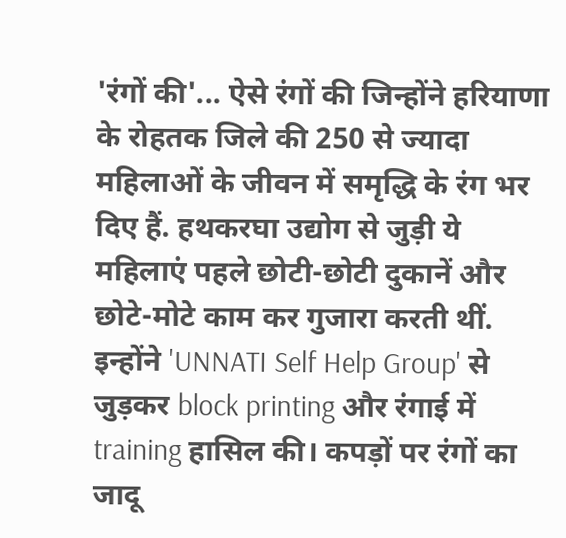'रंगों की'... ऐसे रंगों की जिन्होंने हरियाणा के रोहतक जिले की 250 से ज्यादा महिलाओं के जीवन में समृद्धि के रंग भर दिए हैं. हथकरघा उद्योग से जुड़ी ये महिलाएं पहले छोटी-छोटी दुकानें और छोटे-मोटे काम कर गुजारा करती थीं. इन्होंने 'UNNATI Self Help Group' से जुड़कर block printing और रंगाई में training हासिल की। कपड़ों पर रंगों का जादू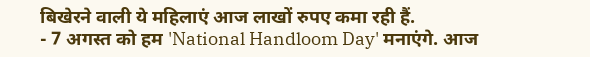बिखेरने वाली ये महिलाएं आज लाखों रुपए कमा रही हैं.
- 7 अगस्त को हम 'National Handloom Day' मनाएंगे. आज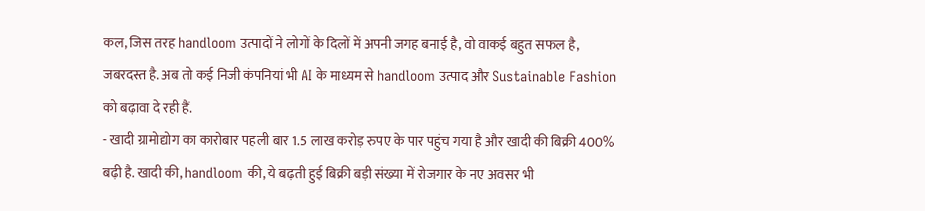कल, जिस तरह handloom उत्पादों ने लोगों के दिलों में अपनी जगह बनाई है, वो वाकई बहुत सफल है, जबरदस्त है. अब तो कई निजी कंपनियां भी AI के माध्यम से handloom उत्पाद और Sustainable Fashion को बढ़ावा दे रही हैं.
- खादी ग्रामोद्योग का कारोबार पहली बार 1.5 लाख करोड़ रुपए के पार पहुंच गया है और खादी की बिक्री 400% बढ़ी है. खादी की, handloom की, ये बढ़ती हुई बिक्री बड़ी संख्या में रोजगार के नए अवसर भी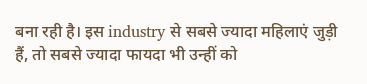बना रही है। इस industry से सबसे ज्यादा महिलाएं जुड़ी हैं, तो सबसे ज्यादा फायदा भी उन्हीं को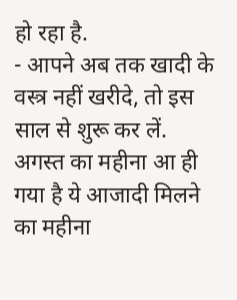हो रहा है.
- आपने अब तक खादी के वस्त्र नहीं खरीदे, तो इस साल से शुरू कर लें. अगस्त का महीना आ ही गया है ये आजादी मिलने का महीना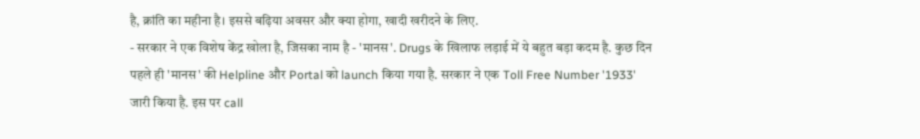है, क्रांति का महीना है। इससे बढ़िया अवसर और क्या होगा, खादी खरीदने के लिए.
- सरकार ने एक विशेष केंद्र खोला है, जिसका नाम है - 'मानस'. Drugs के खिलाफ लड़ाई में ये बहुत बड़ा कदम है. कुछ दिन पहले ही 'मानस' की Helpline और Portal को launch किया गया है. सरकार ने एक Toll Free Number '1933' जारी किया है. इस पर call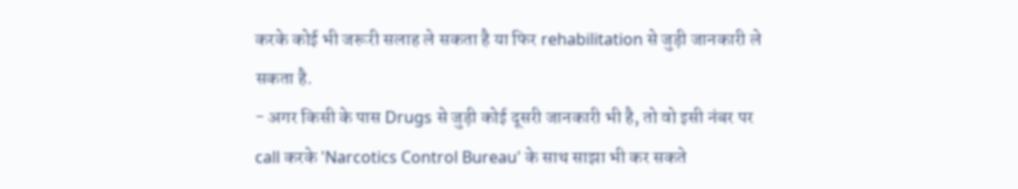करके कोई भी जरूरी सलाह ले सकता है या फिर rehabilitation से जुड़ी जानकारी ले सकता है.
- अगर किसी के पास Drugs से जुड़ी कोई दूसरी जानकारी भी है, तो वो इसी नंबर पर call करके 'Narcotics Control Bureau' के साथ साझा भी कर सकते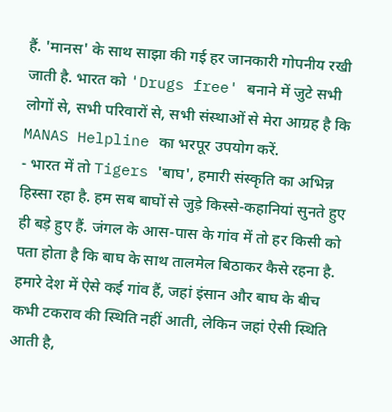हैं. 'मानस' के साथ साझा की गई हर जानकारी गोपनीय रखी जाती है. भारत को 'Drugs free' बनाने में जुटे सभी लोगों से, सभी परिवारों से, सभी संस्थाओं से मेरा आग्रह है कि MANAS Helpline का भरपूर उपयोग करें.
- भारत में तो Tigers 'बाघ', हमारी संस्कृति का अभिन्न हिस्सा रहा है. हम सब बाघों से जुड़े किस्से-कहानियां सुनते हुए ही बड़े हुए हैं. जंगल के आस-पास के गांव में तो हर किसी को पता होता है कि बाघ के साथ तालमेल बिठाकर कैसे रहना है. हमारे देश में ऐसे कई गांव हैं, जहां इंसान और बाघ के बीच कभी टकराव की स्थिति नहीं आती, लेकिन जहां ऐसी स्थिति आती है,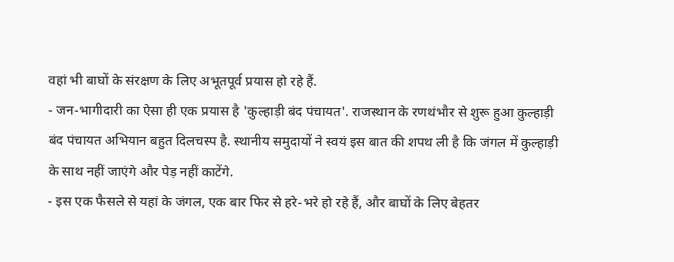वहां भी बाघों के संरक्षण के लिए अभूतपूर्व प्रयास हो रहे हैं.
- जन-भागीदारी का ऐसा ही एक प्रयास है 'कुल्हाड़ी बंद पंचायत'. राजस्थान के रणथंभौर से शुरू हुआ कुल्हाड़ी बंद पंचायत अभियान बहुत दिलचस्प है. स्थानीय समुदायों ने स्वयं इस बात की शपथ ली है कि जंगल में कुल्हाड़ी के साथ नहीं जाएंगे और पेड़ नहीं काटेंगे.
- इस एक फैसले से यहां के जंगल, एक बार फिर से हरे-भरे हो रहे हैं, और बाघों के लिए बेहतर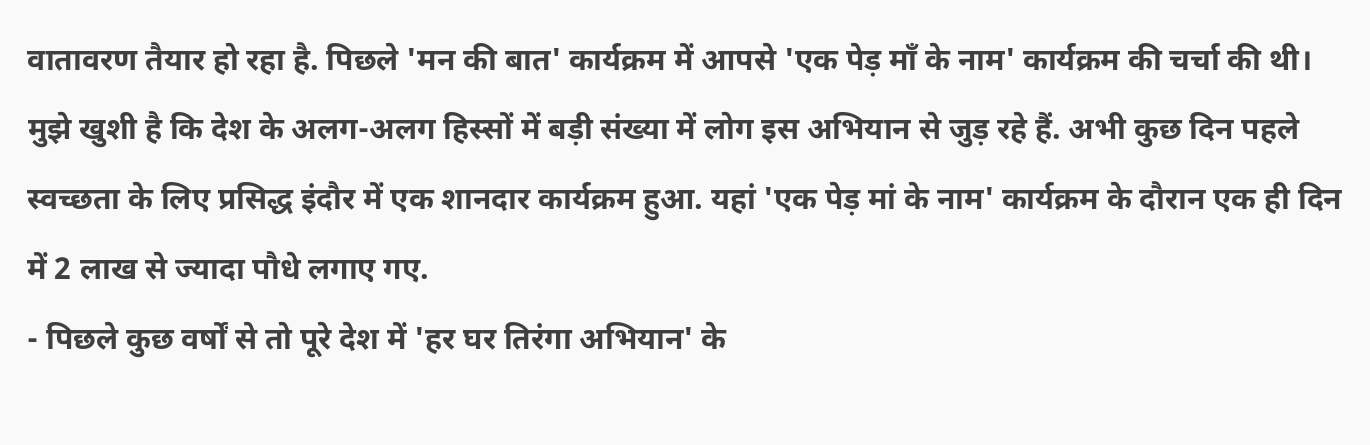वातावरण तैयार हो रहा है. पिछले 'मन की बात' कार्यक्रम में आपसे 'एक पेड़ माँ के नाम' कार्यक्रम की चर्चा की थी। मुझे खुशी है कि देश के अलग-अलग हिस्सों में बड़ी संख्या में लोग इस अभियान से जुड़ रहे हैं. अभी कुछ दिन पहले स्वच्छता के लिए प्रसिद्ध इंदौर में एक शानदार कार्यक्रम हुआ. यहां 'एक पेड़ मां के नाम' कार्यक्रम के दौरान एक ही दिन में 2 लाख से ज्यादा पौधे लगाए गए.
- पिछले कुछ वर्षों से तो पूरे देश में 'हर घर तिरंगा अभियान' के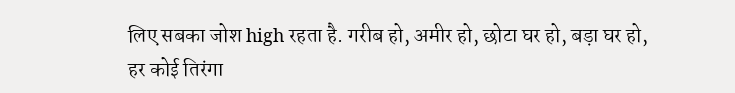लिए सबका जोश high रहता है. गरीब हो, अमीर हो, छोटा घर हो, बड़ा घर हो, हर कोई तिरंगा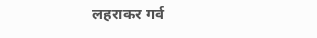लहराकर गर्व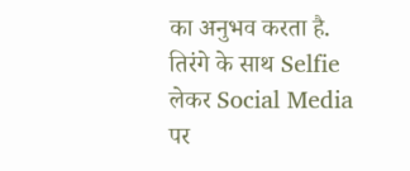का अनुभव करता है. तिरंगे के साथ Selfie लेकर Social Media पर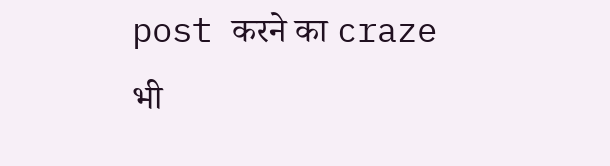post करने का craze भी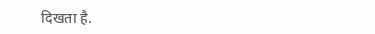दिखता है.